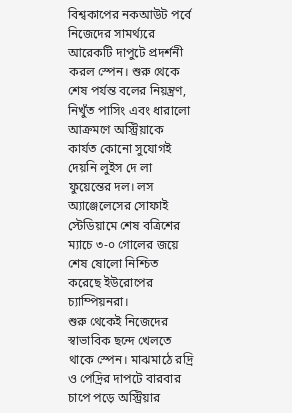বিশ্বকাপের নকআউট পর্বে নিজেদের সামর্থ্যরে আরেকটি দাপুটে প্রদর্শনী করল স্পেন। শুরু থেকে শেষ পর্যন্ত বলের নিয়ন্ত্রণ, নিখুঁত পাসিং এবং ধারালো আক্রমণে অস্ট্রিয়াকে কার্যত কোনো সুযোগই দেয়নি লুইস দে লা ফুয়েন্তের দল। লস অ্যাঞ্জেলেসের সোফাই স্টেডিয়ামে শেষ বত্রিশের ম্যাচে ৩-০ গোলের জয়ে শেষ ষোলো নিশ্চিত করেছে ইউরোপের চ্যাম্পিয়নরা।
শুরু থেকেই নিজেদের স্বাভাবিক ছন্দে খেলতে থাকে স্পেন। মাঝমাঠে রদ্রি ও পেদ্রির দাপটে বারবার চাপে পড়ে অস্ট্রিয়ার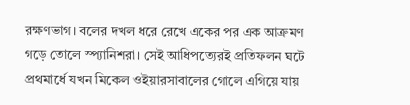রক্ষণভাগ। বলের দখল ধরে রেখে একের পর এক আক্রমণ গড়ে তোলে স্প্যানিশরা। সেই আধিপত্যেরই প্রতিফলন ঘটে প্রথমার্ধে যখন মিকেল ওইয়ারসাবালের গোলে এগিয়ে যায়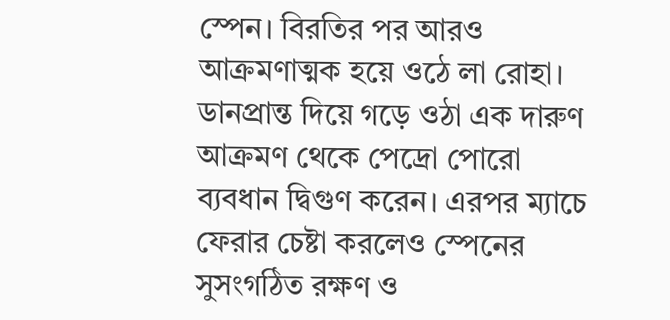স্পেন। বিরতির পর আরও আক্রমণাত্মক হয়ে ওঠে লা রোহা। ডানপ্রান্ত দিয়ে গড়ে ওঠা এক দারুণ আক্রমণ থেকে পেদ্রো পোরো ব্যবধান দ্বিগুণ করেন। এরপর ম্যাচে ফেরার চেষ্টা করলেও স্পেনের সুসংগঠিত রক্ষণ ও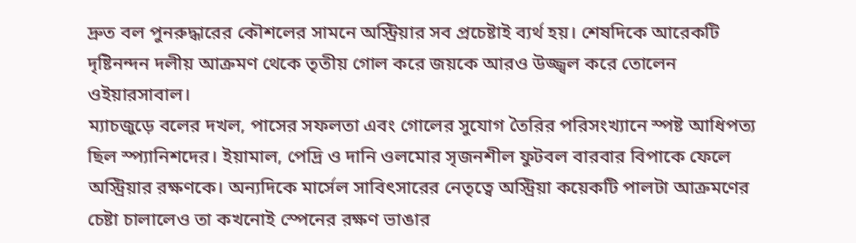দ্রুত বল পুনরুদ্ধারের কৌশলের সামনে অস্ট্রিয়ার সব প্রচেষ্টাই ব্যর্থ হয়। শেষদিকে আরেকটি দৃষ্টিনন্দন দলীয় আক্রমণ থেকে তৃতীয় গোল করে জয়কে আরও উজ্জ্বল করে তোলেন ওইয়ারসাবাল।
ম্যাচজুড়ে বলের দখল, পাসের সফলতা এবং গোলের সুযোগ তৈরির পরিসংখ্যানে স্পষ্ট আধিপত্য ছিল স্প্যানিশদের। ইয়ামাল, পেদ্রি ও দানি ওলমোর সৃজনশীল ফুটবল বারবার বিপাকে ফেলে অস্ট্রিয়ার রক্ষণকে। অন্যদিকে মার্সেল সাবিৎসারের নেতৃত্বে অস্ট্রিয়া কয়েকটি পালটা আক্রমণের চেষ্টা চালালেও তা কখনোই স্পেনের রক্ষণ ভাঙার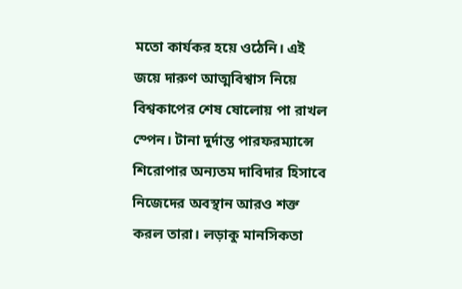মতো কার্যকর হয়ে ওঠেনি। এই জয়ে দারুণ আত্মবিশ্বাস নিয়ে বিশ্বকাপের শেষ ষোলোয় পা রাখল স্পেন। টানা দুর্দান্ত পারফরম্যান্সে শিরোপার অন্যতম দাবিদার হিসাবে নিজেদের অবস্থান আরও শক্ত করল তারা। লড়াকু মানসিকতা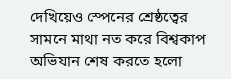দেখিয়েও স্পেনের শ্রেষ্ঠত্বের সামনে মাথা নত করে বিশ্বকাপ অভিযান শেষ করতে হলো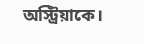অস্ট্রিয়াকে।